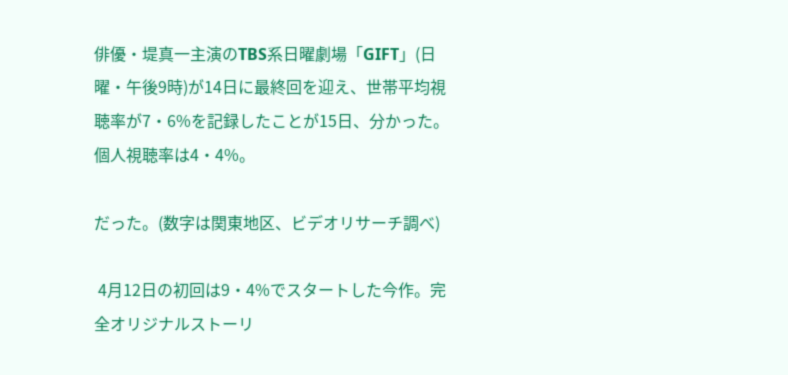俳優・堤真一主演のTBS系日曜劇場「GIFT」(日曜・午後9時)が14日に最終回を迎え、世帯平均視聴率が7・6%を記録したことが15日、分かった。個人視聴率は4・4%。

だった。(数字は関東地区、ビデオリサーチ調べ)

 4月12日の初回は9・4%でスタートした今作。完全オリジナルストーリ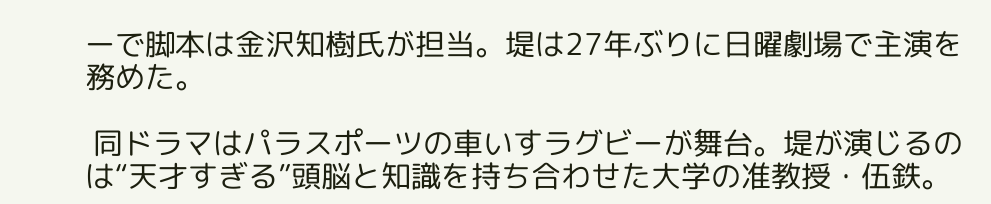ーで脚本は金沢知樹氏が担当。堤は27年ぶりに日曜劇場で主演を務めた。

 同ドラマはパラスポーツの車いすラグビーが舞台。堤が演じるのは“天才すぎる”頭脳と知識を持ち合わせた大学の准教授・伍鉄。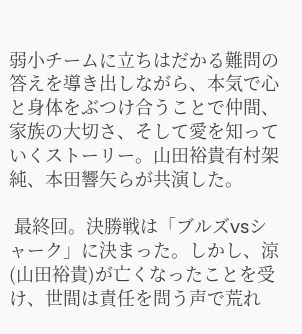弱小チームに立ちはだかる難問の答えを導き出しながら、本気で心と身体をぶつけ合うことで仲間、家族の大切さ、そして愛を知っていくストーリー。山田裕貴有村架純、本田響矢らが共演した。

 最終回。決勝戦は「ブルズvsシャーク」に決まった。しかし、涼(山田裕貴)が亡くなったことを受け、世間は責任を問う声で荒れ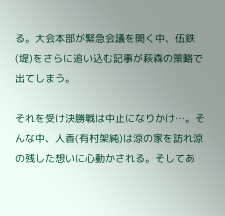る。大会本部が緊急会議を開く中、伍鉄(堤)をさらに追い込む記事が萩森の策略で出てしまう。

それを受け決勝戦は中止になりかけ…。そんな中、人香(有村架純)は涼の家を訪れ涼の残した想いに心動かされる。そしてあ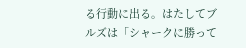る行動に出る。はたしてブルズは「シャークに勝って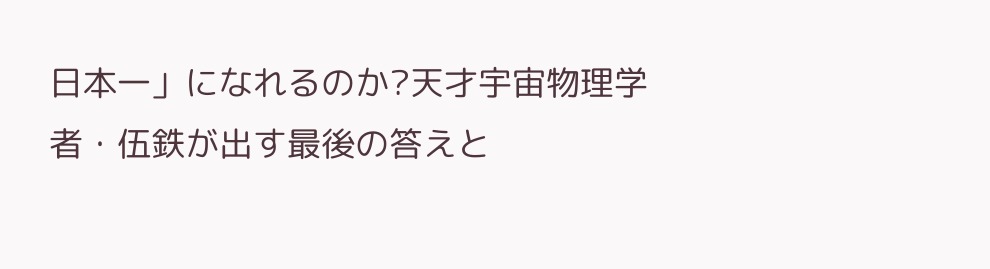日本一」になれるのか?天才宇宙物理学者・伍鉄が出す最後の答えと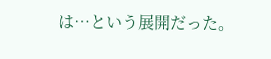は…という展開だった。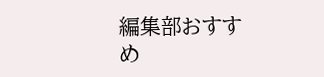編集部おすすめ